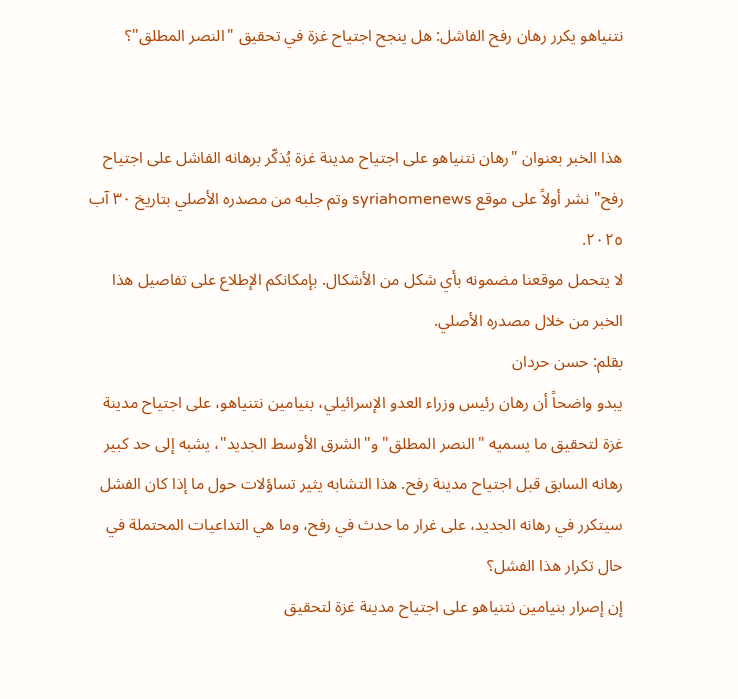نتنياهو يكرر رهان رفح الفاشل: هل ينجح اجتياح غزة في تحقيق "النصر المطلق"؟


هذا الخبر بعنوان "رهان نتنياهو على اجتياح مدينة غزة يُذكّر برهانه الفاشل على اجتياح رفح" نشر أولاً على موقع syriahomenews وتم جلبه من مصدره الأصلي بتاريخ ٣٠ آب ٢٠٢٥.
لا يتحمل موقعنا مضمونه بأي شكل من الأشكال. بإمكانكم الإطلاع على تفاصيل هذا الخبر من خلال مصدره الأصلي.
بقلم: حسن حردان
يبدو واضحاً أن رهان رئيس وزراء العدو الإسرائيلي، بنيامين نتنياهو، على اجتياح مدينة غزة لتحقيق ما يسميه "النصر المطلق" و"الشرق الأوسط الجديد"، يشبه إلى حد كبير رهانه السابق قبل اجتياح مدينة رفح. هذا التشابه يثير تساؤلات حول ما إذا كان الفشل سيتكرر في رهانه الجديد، على غرار ما حدث في رفح، وما هي التداعيات المحتملة في حال تكرار هذا الفشل؟
إن إصرار بنيامين نتنياهو على اجتياح مدينة غزة لتحقيق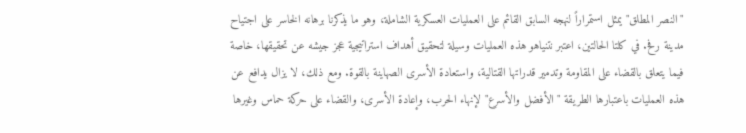"النصر المطلق" يمثل استمراراً لنهجه السابق القائم على العمليات العسكرية الشاملة، وهو ما يذكرنا برهانه الخاسر على اجتياح مدينة رفح. في كلتا الحالتين، اعتبر نتنياهو هذه العمليات وسيلة لتحقيق أهداف استراتيجية عجز جيشه عن تحقيقها، خاصة فيما يتعلق بالقضاء على المقاومة وتدمير قدراتها القتالية، واستعادة الأسرى الصهاينة بالقوة. ومع ذلك، لا يزال يدافع عن هذه العمليات باعتبارها الطريقة "الأفضل والأسرع" لإنهاء الحرب، وإعادة الأسرى، والقضاء على حركة حماس وغيرها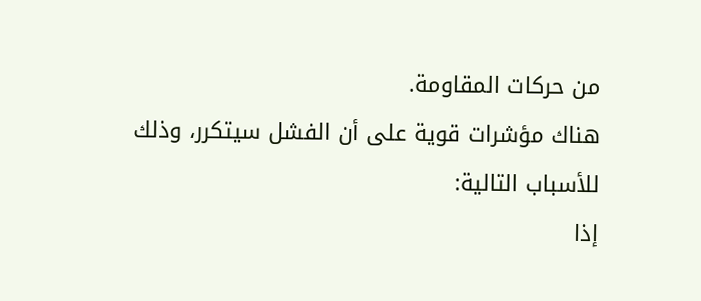من حركات المقاومة.
هناك مؤشرات قوية على أن الفشل سيتكرر، وذلك للأسباب التالية:
إذا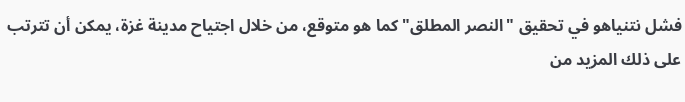فشل نتنياهو في تحقيق "النصر المطلق" كما هو متوقع، من خلال اجتياح مدينة غزة، يمكن أن تترتب على ذلك المزيد من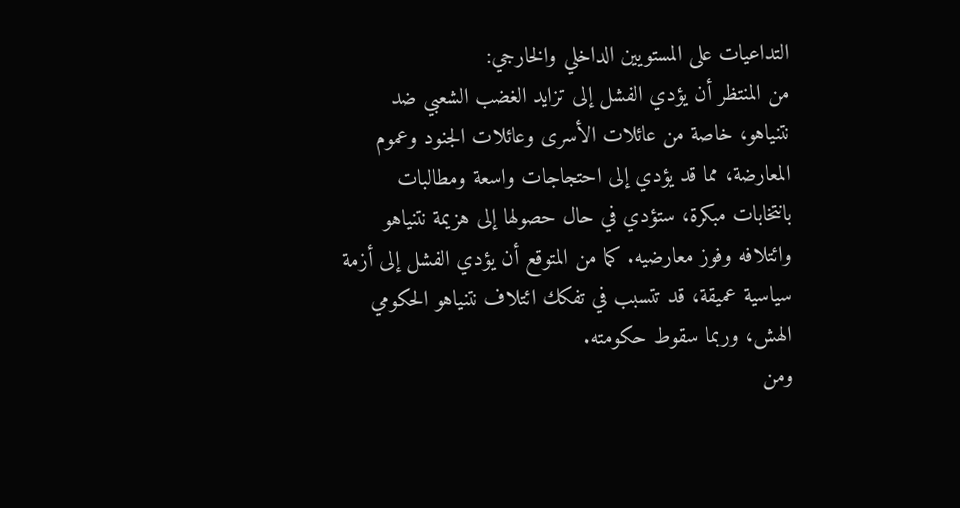التداعيات على المستويين الداخلي والخارجي:
من المنتظر أن يؤدي الفشل إلى تزايد الغضب الشعبي ضد نتنياهو، خاصة من عائلات الأسرى وعائلات الجنود وعموم المعارضة، مما قد يؤدي إلى احتجاجات واسعة ومطالبات بانتخابات مبكرة، ستؤدي في حال حصولها إلى هزيمة نتنياهو وائتلافه وفوز معارضيه. كما من المتوقع أن يؤدي الفشل إلى أزمة سياسية عميقة، قد تتسبب في تفكك ائتلاف نتنياهو الحكومي الهش، وربما سقوط حكومته.
ومن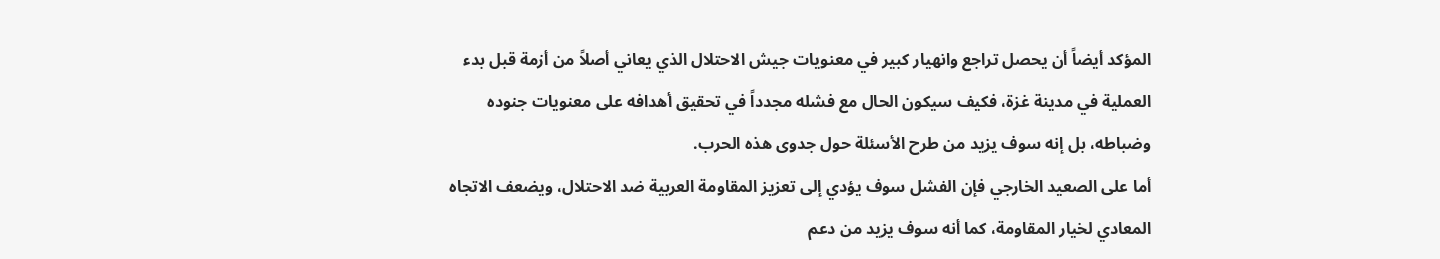المؤكد أيضاً أن يحصل تراجع وانهيار كبير في معنويات جيش الاحتلال الذي يعاني أصلاً من أزمة قبل بدء العملية في مدينة غزة، فكيف سيكون الحال مع فشله مجدداً في تحقيق أهدافه على معنويات جنوده وضباطه، بل إنه سوف يزيد من طرح الأسئلة حول جدوى هذه الحرب.
أما على الصعيد الخارجي فإن الفشل سوف يؤدي إلى تعزيز المقاومة العربية ضد الاحتلال، ويضعف الاتجاه المعادي لخيار المقاومة، كما أنه سوف يزيد من دعم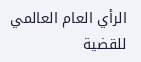الرأي العام العالمي للقضية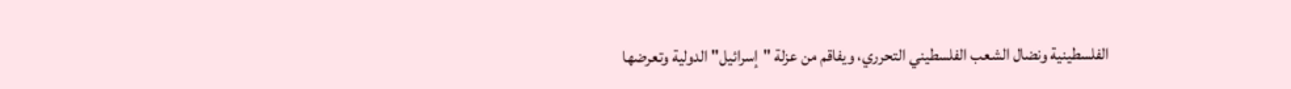الفلسطينية ونضال الشعب الفلسطيني التحرري، ويفاقم من عزلة "إسرائيل" الدولية وتعرضها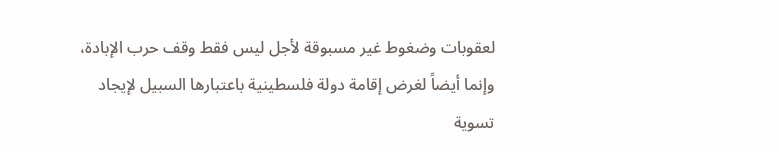لعقوبات وضغوط غير مسبوقة لأجل ليس فقط وقف حرب الإبادة، وإنما أيضاً لغرض إقامة دولة فلسطينية باعتبارها السبيل لإيجاد تسوية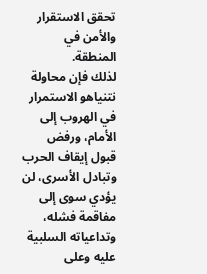تحقق الاستقرار والأمن في المنطقة.
لذلك فإن محاولة نتنياهو الاستمرار في الهروب إلى الأمام، ورفض قبول إيقاف الحرب وتبادل الأسرى، لن يؤدي سوى إلى مفاقمة فشله، وتداعياته السلبية عليه وعلى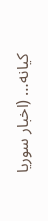كيانه… (اخبار سوريا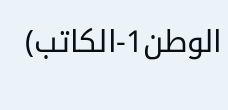الوطن1-الكاتب)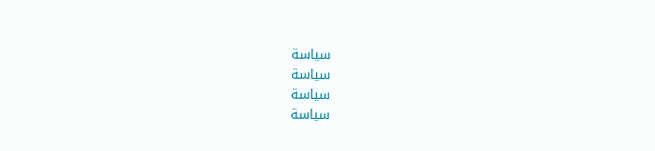سياسة
سياسة
سياسة
سياسة